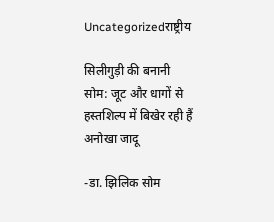Uncategorizedराष्ट्रीय

सिलीगुड़ी की बनानी सोम: जूट और धागों से हस्तशिल्प में बिखेर रही हैं अनोखा जादू

-डा. झिलिक सोम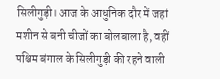सिलीगुड़ी। आज के आधुनिक दौर में जहां मशीन से बनी चीजों का बोलबाला है, वहीं पश्चिम बंगाल के सिलीगुड़ी की रहने वाली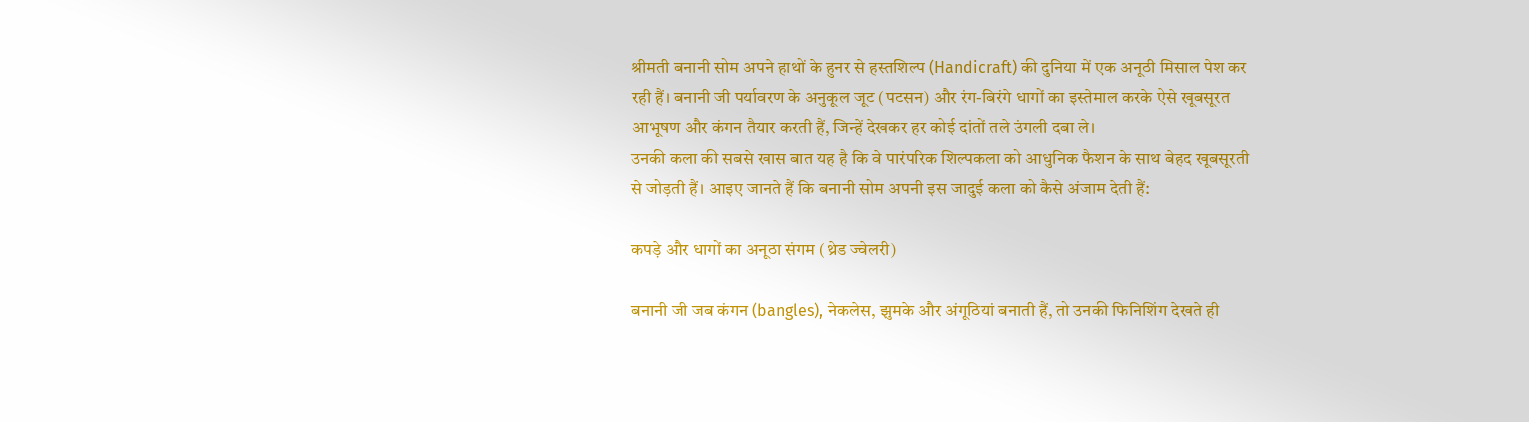श्रीमती बनानी सोम अपने हाथों के हुनर से हस्तशिल्प (Handicraft) की दुनिया में एक अनूठी मिसाल पेश कर रही हैं। बनानी जी पर्यावरण के अनुकूल जूट (पटसन) और रंग-बिरंगे धागों का इस्तेमाल करके ऐसे खूबसूरत आभूषण और कंगन तैयार करती हैं, जिन्हें देखकर हर कोई दांतों तले उंगली दबा ले।
उनकी कला की सबसे खास बात यह है कि वे पारंपरिक शिल्पकला को आधुनिक फैशन के साथ बेहद खूबसूरती से जोड़ती हैं। आइए जानते हैं कि बनानी सोम अपनी इस जादुई कला को कैसे अंजाम देती हैं:

कपड़े और धागों का अनूठा संगम (थ्रेड ज्वेलरी)

बनानी जी जब कंगन (bangles), नेकलेस, झुमके और अंगूठियां बनाती हैं, तो उनकी फिनिशिंग देखते ही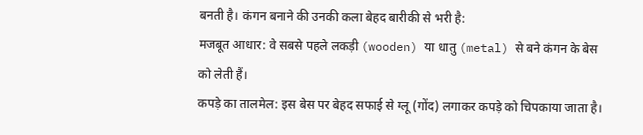बनती है। कंगन बनाने की उनकी कला बेहद बारीकी से भरी है:
मजबूत आधार: वे सबसे पहले लकड़ी (wooden) या धातु (metal) से बने कंगन के बेस को लेती हैं।
कपड़े का तालमेल: इस बेस पर बेहद सफाई से ग्लू (गोंद) लगाकर कपड़े को चिपकाया जाता है।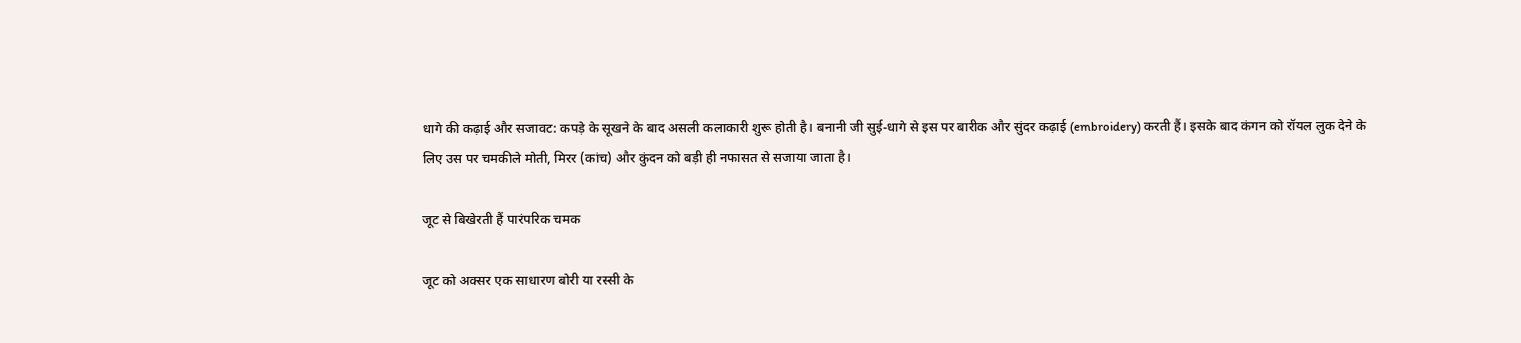धागे की कढ़ाई और सजावट: कपड़े के सूखने के बाद असली कलाकारी शुरू होती है। बनानी जी सुई-धागे से इस पर बारीक और सुंदर कढ़ाई (embroidery) करती हैं। इसके बाद कंगन को रॉयल लुक देने के लिए उस पर चमकीले मोती, मिरर (कांच) और कुंदन को बड़ी ही नफासत से सजाया जाता है।

जूट से बिखेरती हैं पारंपरिक चमक

जूट को अक्सर एक साधारण बोरी या रस्सी के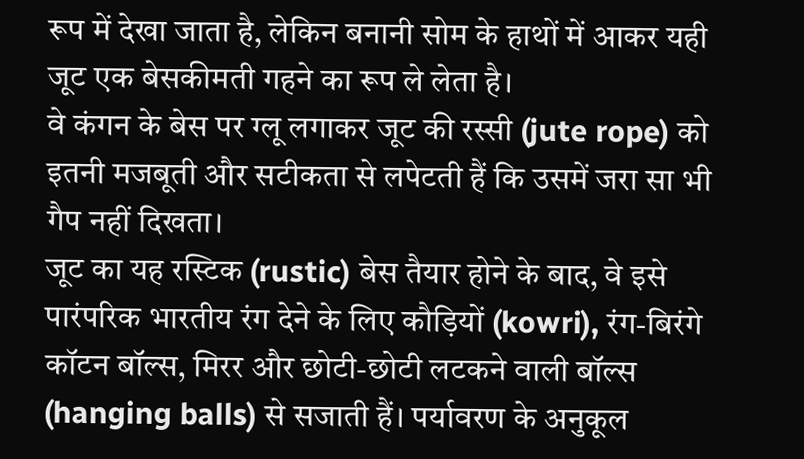रूप में देखा जाता है, लेकिन बनानी सोम के हाथों में आकर यही जूट एक बेसकीमती गहने का रूप ले लेता है।
वे कंगन के बेस पर ग्लू लगाकर जूट की रस्सी (jute rope) को इतनी मजबूती और सटीकता से लपेटती हैं कि उसमें जरा सा भी गैप नहीं दिखता।
जूट का यह रस्टिक (rustic) बेस तैयार होने के बाद, वे इसे पारंपरिक भारतीय रंग देने के लिए कौड़ियों (kowri), रंग-बिरंगे कॉटन बॉल्स, मिरर और छोटी-छोटी लटकने वाली बॉल्स (hanging balls) से सजाती हैं। पर्यावरण के अनुकूल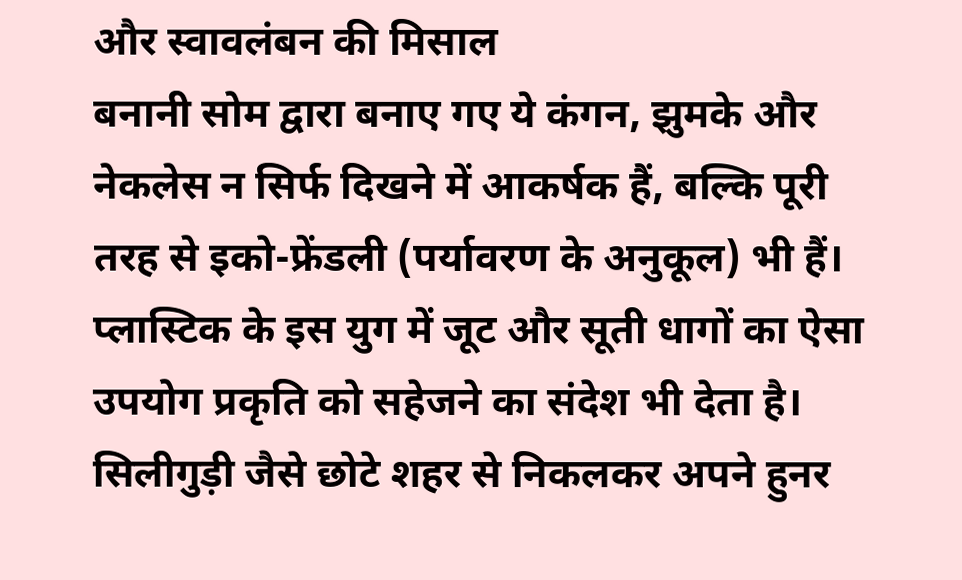और स्वावलंबन की मिसाल
बनानी सोम द्वारा बनाए गए ये कंगन, झुमके और नेकलेस न सिर्फ दिखने में आकर्षक हैं, बल्कि पूरी तरह से इको-फ्रेंडली (पर्यावरण के अनुकूल) भी हैं। प्लास्टिक के इस युग में जूट और सूती धागों का ऐसा उपयोग प्रकृति को सहेजने का संदेश भी देता है।
सिलीगुड़ी जैसे छोटे शहर से निकलकर अपने हुनर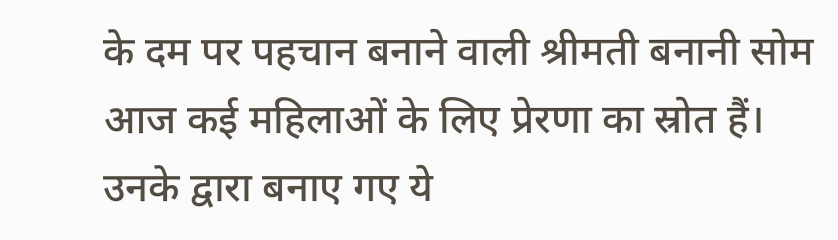के दम पर पहचान बनाने वाली श्रीमती बनानी सोम आज कई महिलाओं के लिए प्रेरणा का स्रोत हैं। उनके द्वारा बनाए गए ये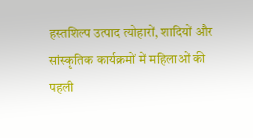हस्तशिल्प उत्पाद त्योहारों, शादियों और सांस्कृतिक कार्यक्रमों में महिलाओं की पहली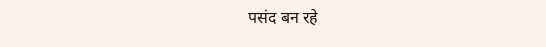पसंद बन रहे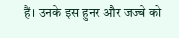हैं। उनके इस हुनर और जज्बे को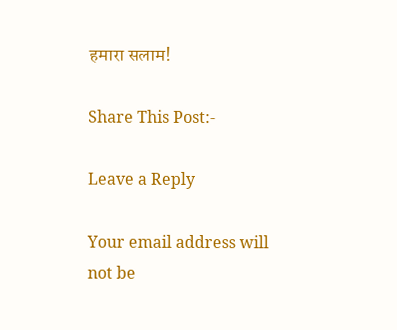हमारा सलाम!

Share This Post:-

Leave a Reply

Your email address will not be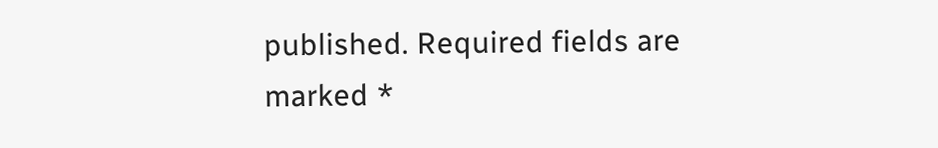published. Required fields are marked *